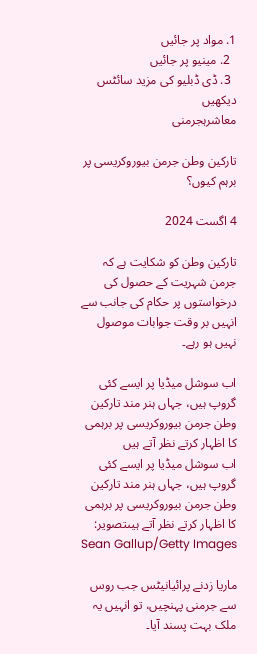1. مواد پر جائیں
  2. مینیو پر جائیں
  3. ڈی ڈبلیو کی مزید سائٹس دیکھیں
معاشرہجرمنی

تارکین وطن جرمن بیوروکریسی پر برہم کیوں؟

4 اگست 2024

تارکین وطن کو شکایت ہے کہ جرمن شہریت کے حصول کی درخواستوں پر حکام کی جانب سے انہیں بر وقت جوابات موصول نہیں ہو رہے۔

اب سوشل میڈیا پر ایسے کئی گروپ ہیں، جہاں ہنر مند تارکین وطن جرمن بیوروکریسی پر برہمی کا اظہار کرتے نظر آتے ہیں
اب سوشل میڈیا پر ایسے کئی گروپ ہیں، جہاں ہنر مند تارکین وطن جرمن بیوروکریسی پر برہمی کا اظہار کرتے نظر آتے ہیںتصویر: Sean Gallup/Getty Images

ماریا زدنے پرائیانیٹس جب روس سے جرمنی پہنچیں، تو انہیں یہ ملک بہت پسند آیا۔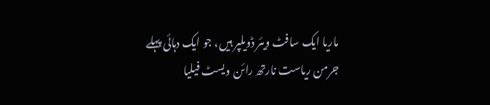ماریا ایک سافٹ ویئر ڈویلپر ہیں، جو ایک دہائی پہلے جرمن ریاست نارتھ رائن ویسٹ فیلیا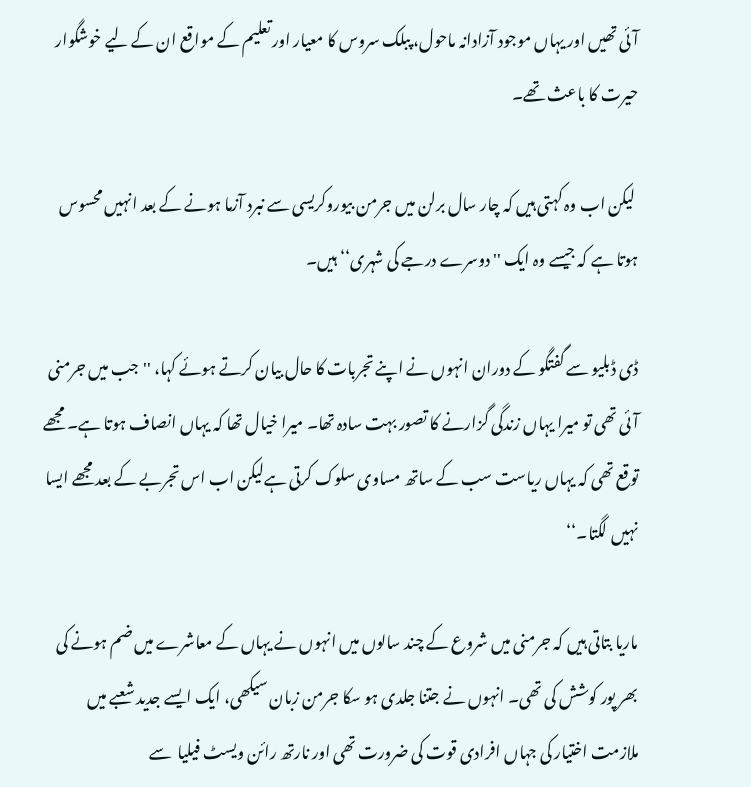آئی تھیں اور یہاں موجود آزادانہ ماحول، پبلک سروس کا معیار اور تعلیم کے مواقع ان کے لیے خوشگوار حیرت کا باعث تھے۔

 لیکن اب وہ کہتی ہیں کہ چار سال برلن میں جرمن بیوروکریسی سے نبرد آزما ہونے کے بعد انہیں محسوس ہوتا ہے کہ جیسے وہ ایک ''دوسرے درجے کی شہری‘‘ ہیں۔

ڈی ڈبلیو سے گفتگو کے دوران انہوں نے اپنے تجربات کا حال بیان کرتے ہوئے کہا، ''جب میں جرمنی آئی تھی تو میرا یہاں زندگی گزارنے کا تصور بہت سادہ تھا۔ میرا خیال تھا کہ یہاں انصاف ہوتا ہے۔ مجھے توقع تھی کہ یہاں ریاست سب کے ساتھ مساوی سلوک کرتی ہےلیکن اب اس تجربے کے بعد مجھے ایسا نہیں لگتا۔‘‘

ماریا بتاتی ہیں کہ جرمنی میں شروع کے چند سالوں میں انہوں نے یہاں کے معاشرے میں ضم ہونے کی  بھر پور کوشش کی تھی۔ انہوں نے جتنا جلدی ہو سکا جرمن زبان سیکھی، ایک ایسے جدید شعبے میں ملازمت اختیار کی جہاں افرادی قوت کی ضرورت تھی اور نارتھ رائن ویسٹ فیلیا  سے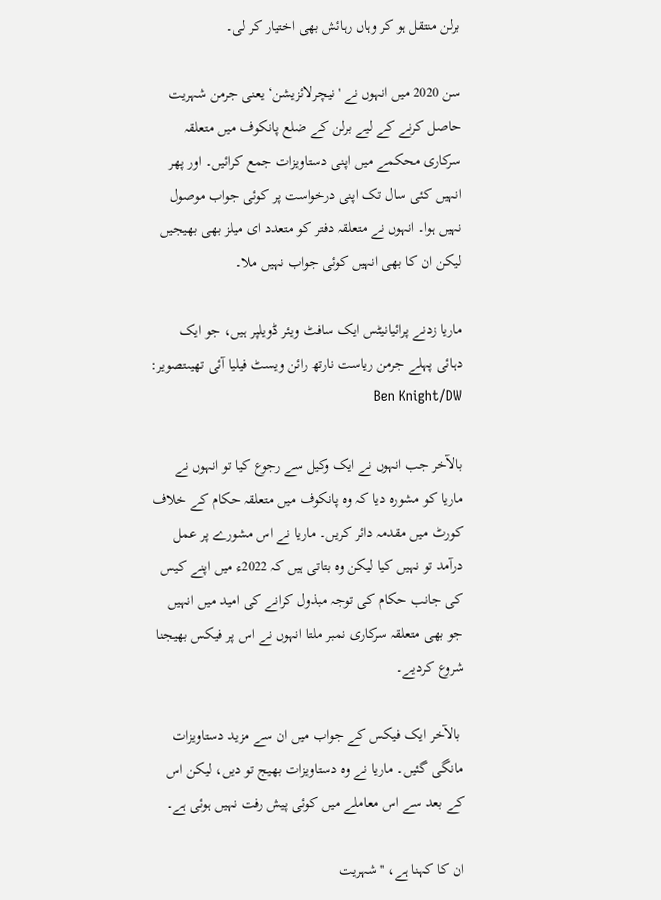برلن منتقل ہو کر وہاں رہائش بھی اختیار کر لی۔

سن 2020 میں انہوں نے 'نیچرلائزیشن‘ یعنی جرمن شہریت حاصل کرنے کے لیے برلن کے ضلع پانکوف میں متعلقہ سرکاری محکمے میں اپنی دستاویزات جمع کرائیں۔ اور پھر انہیں کئی سال تک اپنی درخواست پر کوئی جواب موصول نہیں ہوا۔ انہوں نے متعلقہ دفتر کو متعدد ای میلز بھی بھیجیں لیکن ان کا بھی انہیں کوئی جواب نہیں ملا۔

ماریا زدنے پرائیانیٹس ایک سافٹ ویئر ڈویلپر ہیں، جو ایک دہائی پہلے جرمن ریاست نارتھ رائن ویسٹ فیلیا آئی تھیںتصویر: Ben Knight/DW

بالآخر جب انہوں نے ایک وکیل سے رجوع کیا تو انہوں نے ماریا کو مشورہ دیا کہ وہ پانکوف میں متعلقہ حکام کے خلاف کورٹ میں مقدمہ دائر کریں۔ ماریا نے اس مشورے پر عمل درآمد تو نہیں کیا لیکن وہ بتاتی ہیں کہ 2022ء میں اپنے کیس کی جانب حکام کی توجہ مبذول کرانے کی امید میں انہیں جو بھی متعلقہ سرکاری نمبر ملتا انہوں نے اس پر فیکس بھیجنا شروع کردیے۔

 بالآخر ایک فیکس کے جواب میں ان سے مزید دستاویزات مانگی گئیں۔ ماریا نے وہ دستاویزات بھیج تو دیں، لیکن اس کے بعد سے اس معاملے میں کوئی پیش رفت نہیں ہوئی ہے۔

ان کا کہنا ہے، ''شہریت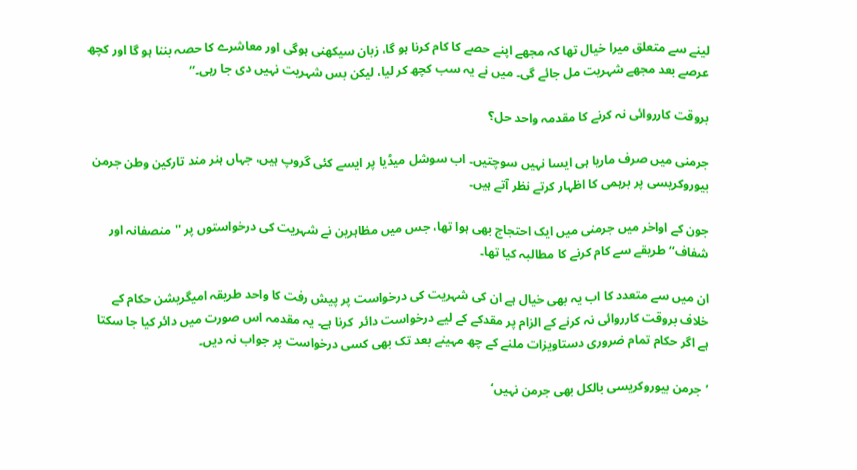لینے سے متعلق میرا خیال تھا کہ مجھے اپنے حصے کا کام کرنا ہو گا، زبان سیکھنی ہوگی اور معاشرے کا حصہ بننا ہو گا اور کچھ عرصے بعد مجھے شہریت مل جائے گی۔ میں نے یہ سب کچھ کر لیا، لیکن بس شہریت نہیں دی جا رہی۔‘‘

بروقت کارروائی نہ کرنے کا مقدمہ واحد حل؟

جرمنی میں صرف ماریا ہی ایسا نہیں سوچتیں۔ اب سوشل میڈیا پر ایسے کئی گروپ ہیں، جہاں ہنر مند تارکین وطن جرمن بیوروکریسی پر برہمی کا اظہار کرتے نظر آتے ہیں۔

جون کے اواخر میں جرمنی میں ایک احتجاج بھی ہوا تھا، جس میں مظاہرین نے شہریت کی درخواستوں پر ''منصفانہ اور شفاف‘‘ طریقے سے کام کرنے کا مطالبہ کیا تھا۔

ان میں سے متعدد کا اب یہ بھی خیال ہے ان کی شہریت کی درخواست پر پیش رفت کا واحد طریقہ امیگریشن حکام کے خلاف بروقت کارروائی نہ کرنے کے الزام پر مقدکے کے لیے درخواست دائر  کرنا ہے۔ یہ مقدمہ اس صورت میں دائر کیا جا سکتا ہے اگر حکام تمام ضروری دستاویزات ملنے کے چھ مہینے بعد تک بھی کسی درخواست پر جواب نہ دیں۔

’جرمن بیوروکریسی بالکل بھی جرمن نہیں‘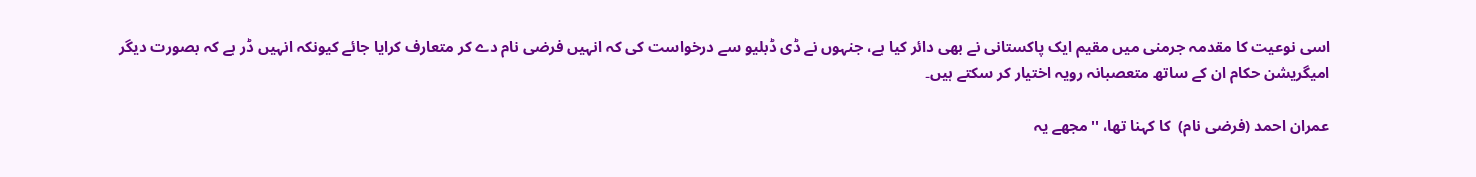اسی نوعیت کا مقدمہ جرمنی میں مقیم ایک پاکستانی نے بھی دائر کیا ہے، جنہوں نے ڈی ڈبلیو سے درخواست کی کہ انہیں فرضی نام دے کر متعارف کرایا جائے کیونکہ انہیں ڈر ہے کہ بصورت دیگر امیگریشن حکام ان کے ساتھ متعصبانہ رویہ اختیار کر سکتے ہیں۔

عمران احمد (فرضی نام)  کا کہنا تھا، ''مجھے یہ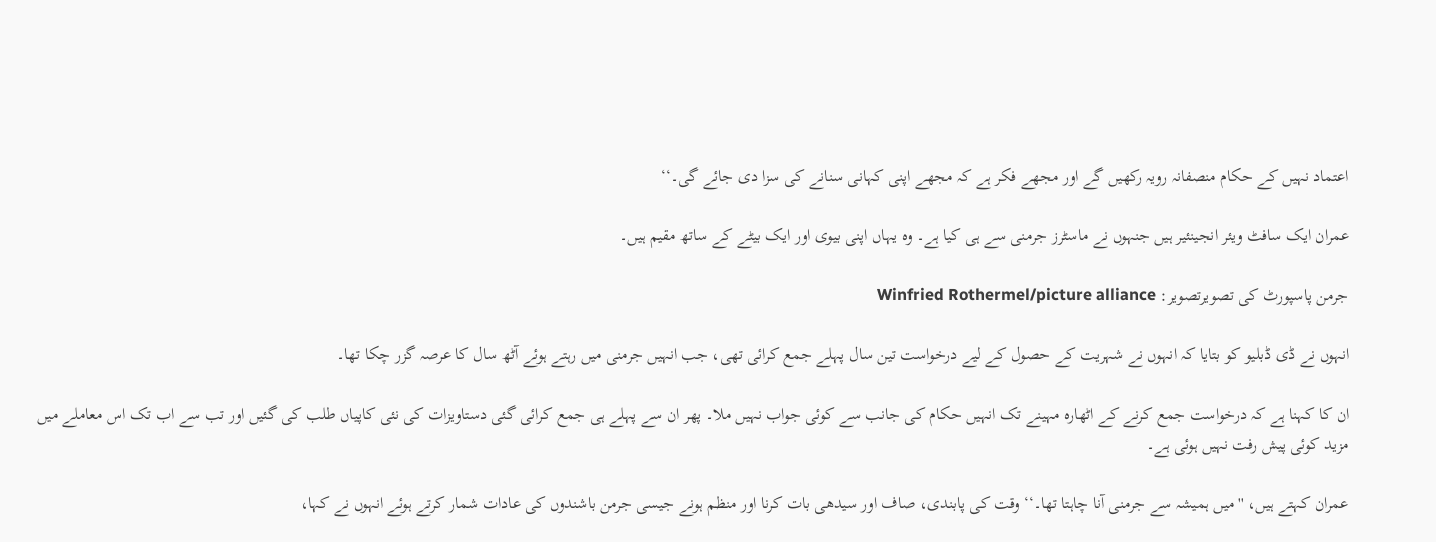اعتماد نہیں کے حکام منصفانہ رویہ رکھیں گے اور مجھے فکر ہے کہ مجھے اپنی کہانی سنانے کی سزا دی جائے گی۔‘‘

عمران ایک سافٹ ویئر انجینئیر ہیں جنہوں نے ماسٹرز جرمنی سے ہی کیا ہے۔ وہ یہاں اپنی بیوی اور ایک بیٹے کے ساتھ مقیم ہیں۔

جرمن پاسپورٹ کی تصویرتصویر: Winfried Rothermel/picture alliance

انہوں نے ڈی ڈبلیو کو بتایا کہ انہوں نے شہریت کے حصول کے لیے درخواست تین سال پہلے جمع کرائی تھی، جب انہیں جرمنی میں رہتے ہوئے آٹھ سال کا عرصہ گزر چکا تھا۔

ان کا کہنا ہے کہ درخواست جمع کرنے کے اٹھارہ مہینے تک انہیں حکام کی جانب سے کوئی جواب نہیں ملا۔ پھر ان سے پہلے ہی جمع کرائی گئی دستاویزات کی نئی کاپیاں طلب کی گئیں اور تب سے اب تک اس معاملے میں مزید کوئی پیش رفت نہیں ہوئی ہے۔

عمران کہتے ہیں، ''میں ہمیشہ سے جرمنی آنا چاہتا تھا۔‘‘ وقت کی پابندی، صاف اور سیدھی بات کرنا اور منظم ہونے جیسی جرمن باشندوں کی عادات شمار کرتے ہوئے انہوں نے کہا،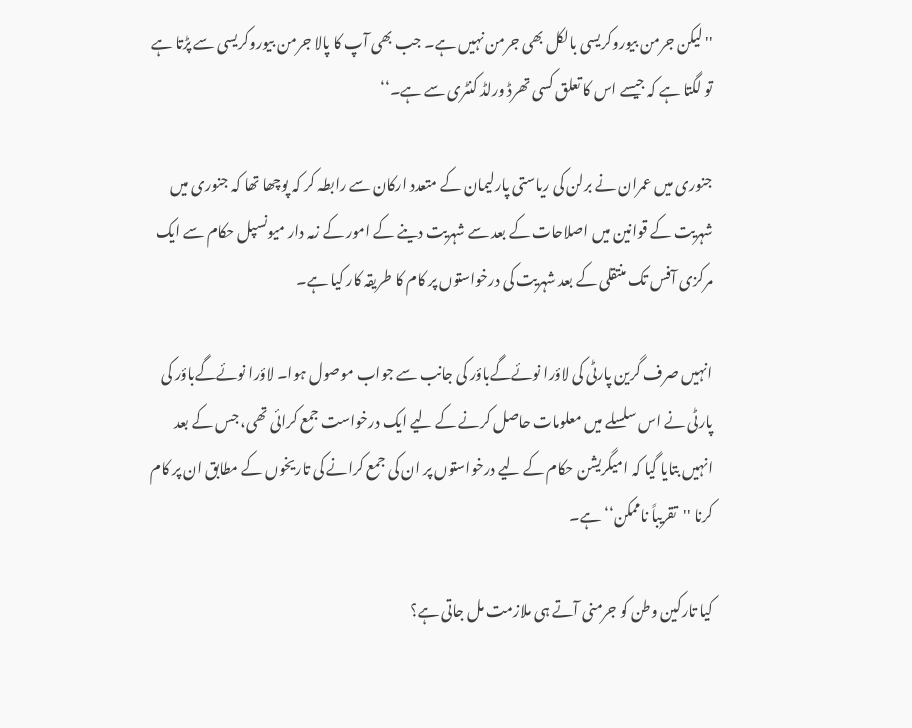''لیکن جرمن بیوروکریسی بالکل بھی جرمن نہیں ہے۔ جب بھی آپ کا پالا جرمن بیوروکریسی سے پڑتا ہے تو لگتا ہے کہ جیسے اس کا تعلق کسی تھرڈ ورلڈ کنٹری سے ہے۔‘‘

جنوری میں عمران نے برلن کی ریاستی پارلیمان کے متعدد ارکان سے رابطہ کر کہ پوچھا تھا کہ جنوری میں شہریت کے قوانین میں اصلاحات کے بعد سے شہریت دینے کے امور کے زمہ دار میونسپل حکام سے ایک مرکزی آفس تک منتقلی کے بعد شہریت کی درخواستوں پر کام کا طریقہ کار کیا ہے۔

انہیں صرف گرین پارٹی کی لاؤرا نوئےگےباؤر کی جانب سے جواب موصول ہوا۔ لاؤرا نوئےگےباؤر کی پارٹی نے اس سلسلے میں معلومات حاصل کرنے کے لیے ایک درخواست جمع کرائی تھی، جس کے بعد انہیں بتایا گیا کہ امیگریشن حکام کے لیے درخواستوں پر ان کی جمع کرانے کی تاریخوں کے مطابق ان پر کام کرنا ''تقریباً ناممکن‘‘ ہے۔

کیا تارکین وطن کو جرمنی آتے ہی ملازمت مل جاتی ہے؟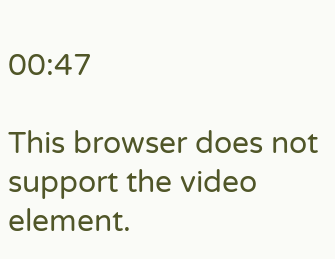00:47

This browser does not support the video element.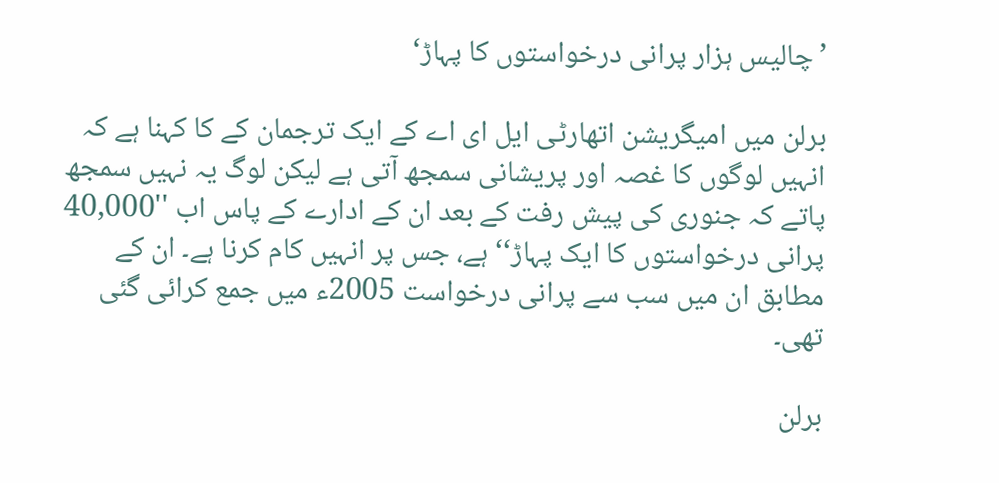’چالیس ہزار پرانی درخواستوں کا پہاڑ‘

برلن میں امیگریشن اتھارٹی ایل ای اے کے ایک ترجمان کے کا کہنا ہے کہ انہیں لوگوں کا غصہ اور پریشانی سمجھ آتی ہے لیکن لوگ یہ نہیں سمجھ پاتے کہ جنوری کی پیش رفت کے بعد ان کے ادارے کے پاس اب ''40,000 پرانی درخواستوں کا ایک پہاڑ‘‘ ہے، جس پر انہیں کام کرنا ہے۔ ان کے مطابق ان میں سب سے پرانی درخواست 2005ء میں جمع کرائی گئی تھی۔

برلن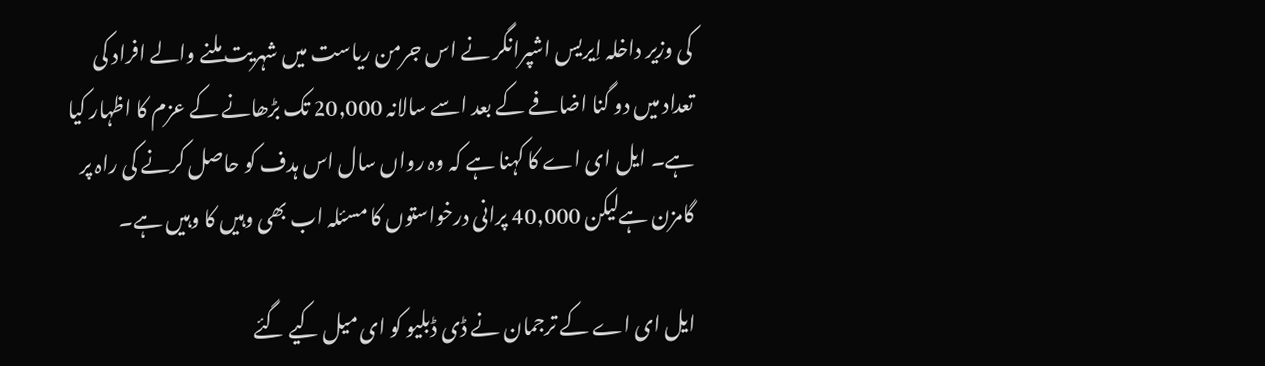کی وزیر داخلہ اِیریس اشپرانگر نے اس جرمن ریاست میں شہریت ملنے والے افراد کی تعداد میں دو گنا اضافے کے بعد اسے سالانہ 20,000 تک بڑھانے کے عزم کا اظہار کیا ہے۔ ایل ای اے کا کہنا ہے کہ وہ رواں سال اس ہدف کو حاصل کرنے کی راہ پر گامزن ہےلیکن 40,000 پرانی درخواستوں کا مسئلہ اب بھی وہیں کا وہیں ہے۔

ایل ای اے کے ترجمان نے ڈی ڈبلیو کو ای میل کیے گئے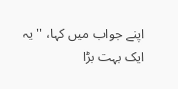اپنے جواب میں کہا، ''یہ ایک بہت بڑا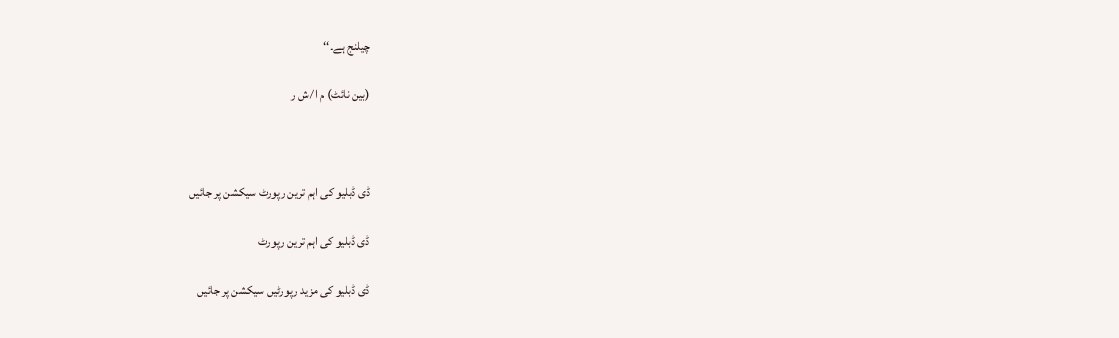چیلنج ہے۔‘‘

(بین نائٹ) م ا ⁄ ش ر



ڈی ڈبلیو کی اہم ترین رپورٹ سیکشن پر جائیں

ڈی ڈبلیو کی اہم ترین رپورٹ

ڈی ڈبلیو کی مزید رپورٹیں سیکشن پر جائیں